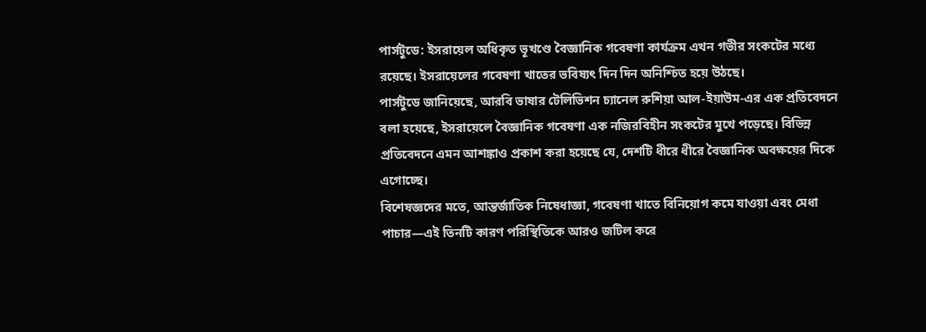পার্সটুডে: ইসরায়েল অধিকৃত ভূখণ্ডে বৈজ্ঞানিক গবেষণা কার্যক্রম এখন গভীর সংকটের মধ্যে রয়েছে। ইসরায়েলের গবেষণা খাতের ভবিষ্যৎ দিন দিন অনিশ্চিত হয়ে উঠছে।
পার্সটুডে জানিয়েছে, আরবি ভাষার টেলিভিশন চ্যানেল রুশিয়া আল-ইয়াউম-এর এক প্রতিবেদনে বলা হয়েছে, ইসরায়েলে বৈজ্ঞানিক গবেষণা এক নজিরবিহীন সংকটের মুখে পড়েছে। বিভিন্ন প্রতিবেদনে এমন আশঙ্কাও প্রকাশ করা হয়েছে যে, দেশটি ধীরে ধীরে বৈজ্ঞানিক অবক্ষয়ের দিকে এগোচ্ছে।
বিশেষজ্ঞদের মতে, আন্তর্জাতিক নিষেধাজ্ঞা, গবেষণা খাতে বিনিয়োগ কমে যাওয়া এবং মেধা পাচার—এই তিনটি কারণ পরিস্থিতিকে আরও জটিল করে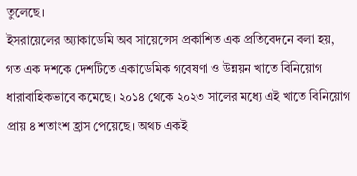তুলেছে।
ইসরায়েলের অ্যাকাডেমি অব সায়েন্সেস প্রকাশিত এক প্রতিবেদনে বলা হয়, গত এক দশকে দেশটিতে একাডেমিক গবেষণা ও উন্নয়ন খাতে বিনিয়োগ ধারাবাহিকভাবে কমেছে। ২০১৪ থেকে ২০২৩ সালের মধ্যে এই খাতে বিনিয়োগ প্রায় ৪ শতাংশ হ্রাস পেয়েছে। অথচ একই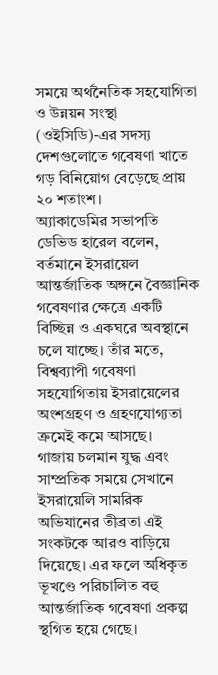সময়ে অর্থনৈতিক সহযোগিতা ও উন্নয়ন সংস্থা (ওইসিডি)-এর সদস্য দেশগুলোতে গবেষণা খাতে গড় বিনিয়োগ বেড়েছে প্রায় ২০ শতাংশ।
অ্যাকাডেমির সভাপতি ডেভিড হারেল বলেন, বর্তমানে ইসরায়েল আন্তর্জাতিক অঙ্গনে বৈজ্ঞানিক গবেষণার ক্ষেত্রে একটি বিচ্ছিন্ন ও একঘরে অবস্থানে চলে যাচ্ছে। তাঁর মতে, বিশ্বব্যাপী গবেষণা সহযোগিতায় ইসরায়েলের অংশগ্রহণ ও গ্রহণযোগ্যতা ক্রমেই কমে আসছে।
গাজায় চলমান যুদ্ধ এবং সাম্প্রতিক সময়ে সেখানে ইসরায়েলি সামরিক অভিযানের তীব্রতা এই সংকটকে আরও বাড়িয়ে দিয়েছে। এর ফলে অধিকৃত ভূখণ্ডে পরিচালিত বহু আন্তর্জাতিক গবেষণা প্রকল্প স্থগিত হয়ে গেছে।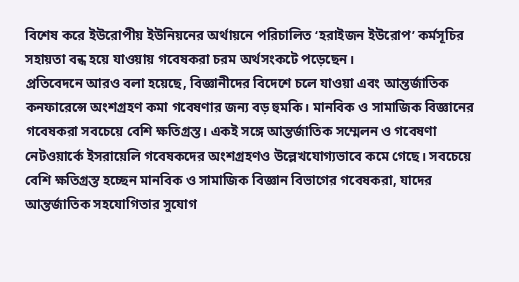বিশেষ করে ইউরোপীয় ইউনিয়নের অর্থায়নে পরিচালিত ‘হরাইজন ইউরোপ’ কর্মসূচির সহায়তা বন্ধ হয়ে যাওয়ায় গবেষকরা চরম অর্থসংকটে পড়েছেন।
প্রতিবেদনে আরও বলা হয়েছে, বিজ্ঞানীদের বিদেশে চলে যাওয়া এবং আন্তর্জাতিক কনফারেন্সে অংশগ্রহণ কমা গবেষণার জন্য বড় হুমকি। মানবিক ও সামাজিক বিজ্ঞানের গবেষকরা সবচেয়ে বেশি ক্ষতিগ্রস্ত। একই সঙ্গে আন্তর্জাতিক সম্মেলন ও গবেষণা নেটওয়ার্কে ইসরায়েলি গবেষকদের অংশগ্রহণও উল্লেখযোগ্যভাবে কমে গেছে। সবচেয়ে বেশি ক্ষতিগ্রস্ত হচ্ছেন মানবিক ও সামাজিক বিজ্ঞান বিভাগের গবেষকরা, যাদের আন্তর্জাতিক সহযোগিতার সুযোগ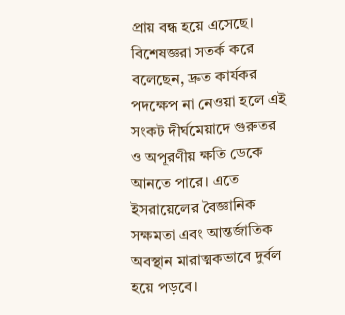প্রায় বন্ধ হয়ে এসেছে।
বিশেষজ্ঞরা সতর্ক করে বলেছেন, দ্রুত কার্যকর পদক্ষেপ না নেওয়া হলে এই সংকট দীর্ঘমেয়াদে গুরুতর ও অপূরণীয় ক্ষতি ডেকে আনতে পারে। এতে ইসরায়েলের বৈজ্ঞানিক সক্ষমতা এবং আন্তর্জাতিক অবস্থান মারাত্মকভাবে দুর্বল হয়ে পড়বে।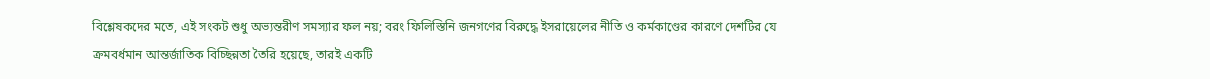বিশ্লেষকদের মতে, এই সংকট শুধু অভ্যন্তরীণ সমস্যার ফল নয়; বরং ফিলিস্তিনি জনগণের বিরুদ্ধে ইসরায়েলের নীতি ও কর্মকাণ্ডের কারণে দেশটির যে ক্রমবর্ধমান আন্তর্জাতিক বিচ্ছিন্নতা তৈরি হয়েছে, তারই একটি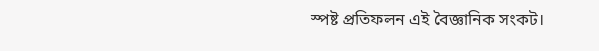স্পষ্ট প্রতিফলন এই বৈজ্ঞানিক সংকট।